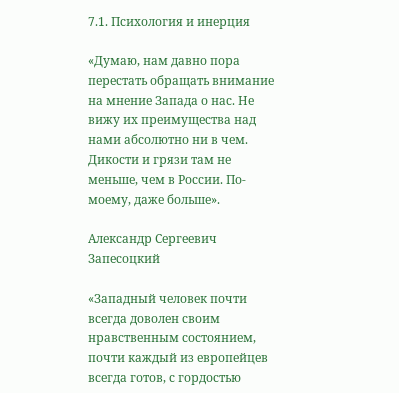7.1. Психология и инерция

«Думаю, нам давно пора перестать обращать внимание на мнение Запада о нас. Не вижу их преимущества над нами абсолютно ни в чем. Дикости и грязи там не меньше, чем в России. По-моему, даже больше».

Александр Сергеевич Запесоцкий

«Западный человек почти всегда доволен своим нравственным состоянием, почти каждый из европейцев всегда готов, с гордостью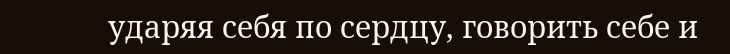ударяя себя по сердцу, говорить себе и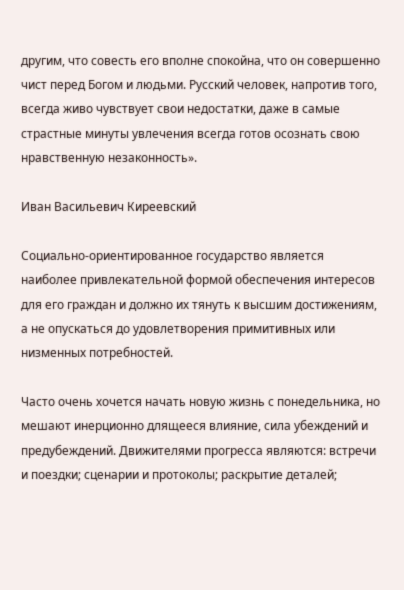другим, что совесть его вполне спокойна, что он совершенно чист перед Богом и людьми. Русский человек, напротив того, всегда живо чувствует свои недостатки, даже в самые страстные минуты увлечения всегда готов осознать свою нравственную незаконность».

Иван Васильевич Киреевский

Социально-ориентированное государство является наиболее привлекательной формой обеспечения интересов для его граждан и должно их тянуть к высшим достижениям, а не опускаться до удовлетворения примитивных или низменных потребностей.

Часто очень хочется начать новую жизнь с понедельника, но мешают инерционно длящееся влияние, сила убеждений и предубеждений. Движителями прогресса являются: встречи и поездки; сценарии и протоколы; раскрытие деталей;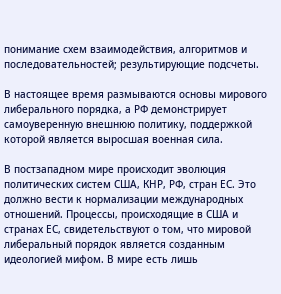понимание схем взаимодействия, алгоритмов и последовательностей; результирующие подсчеты.

В настоящее время размываются основы мирового либерального порядка, а РФ демонстрирует самоуверенную внешнюю политику, поддержкой которой является выросшая военная сила.

В постзападном мире происходит эволюция политических систем США, КНР, РФ, стран ЕС. Это должно вести к нормализации международных отношений. Процессы, происходящие в США и странах ЕС, свидетельствуют о том, что мировой либеральный порядок является созданным идеологией мифом. В мире есть лишь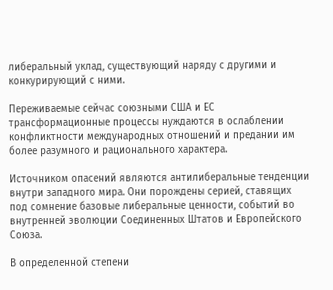либеральный уклад, существующий наряду с другими и конкурирующий с ними.

Переживаемые сейчас союзными США и ЕС трансформационные процессы нуждаются в ослаблении конфликтности международных отношений и предании им более разумного и рационального характера.

Источником опасений являются антилиберальные тенденции внутри западного мира. Они порождены серией, ставящих под сомнение базовые либеральные ценности, событий во внутренней эволюции Соединенных Штатов и Европейского Союза.

В определенной степени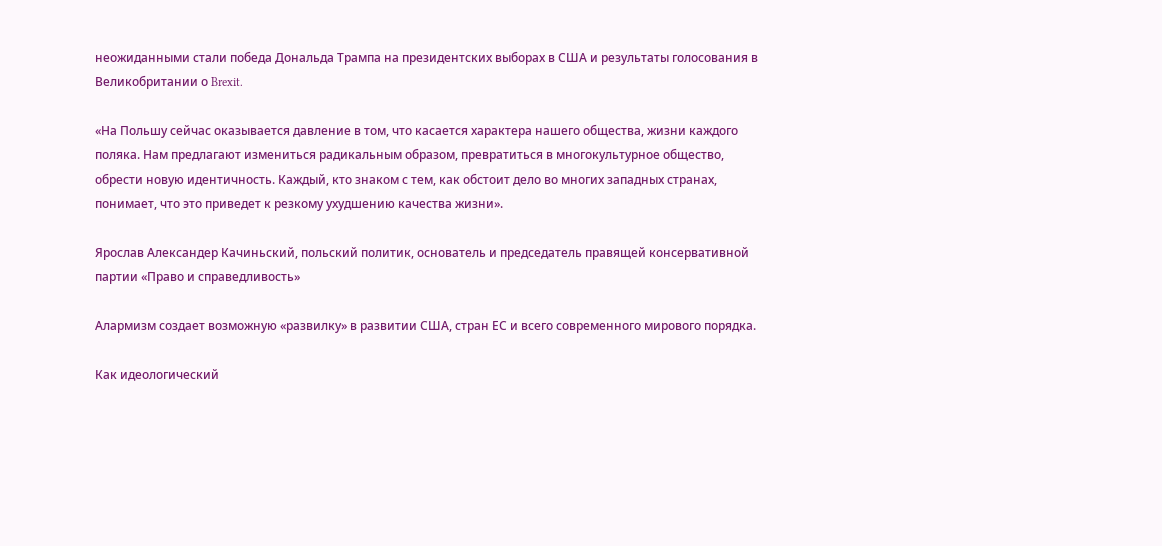неожиданными стали победа Дональда Трампа на президентских выборах в США и результаты голосования в Великобритании о Brexit.

«На Польшу сейчас оказывается давление в том, что касается характера нашего общества, жизни каждого поляка. Нам предлагают измениться радикальным образом, превратиться в многокультурное общество, обрести новую идентичность. Каждый, кто знаком с тем, как обстоит дело во многих западных странах, понимает, что это приведет к резкому ухудшению качества жизни».

Ярослав Александер Качиньский, польский политик, основатель и председатель правящей консервативной партии «Право и справедливость»

Алармизм создает возможную «развилку» в развитии США, стран ЕС и всего современного мирового порядка.

Как идеологический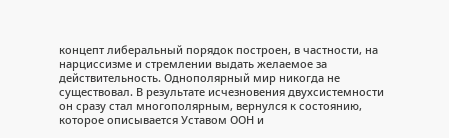концепт либеральный порядок построен, в частности, на нарциссизме и стремлении выдать желаемое за действительность. Однополярный мир никогда не существовал. В результате исчезновения двухсистемности он сразу стал многополярным, вернулся к состоянию, которое описывается Уставом ООН и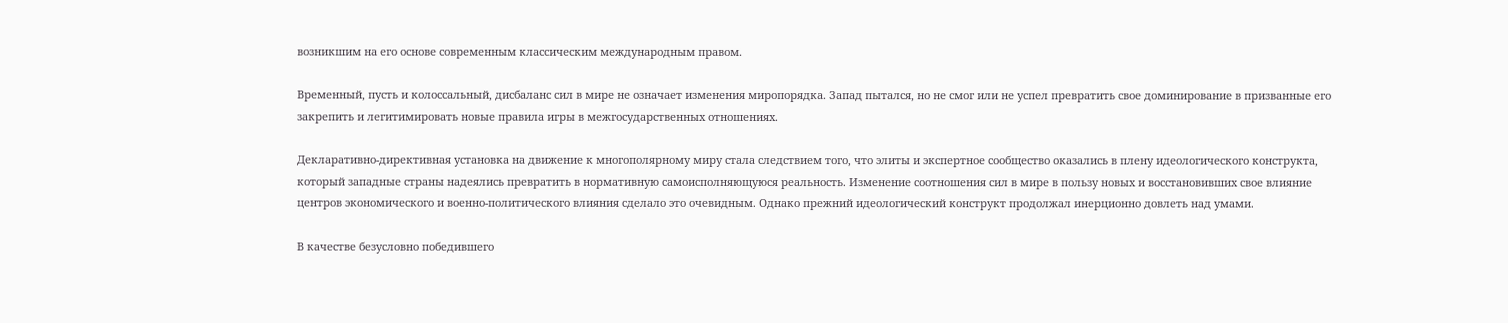возникшим на его основе современным классическим международным правом.

Временный, пусть и колоссальный, дисбаланс сил в мире не означает изменения миропорядка. Запад пытался, но не смог или не успел превратить свое доминирование в призванные его закрепить и легитимировать новые правила игры в межгосударственных отношениях.

Декларативно-директивная установка на движение к многополярному миру стала следствием того, что элиты и экспертное сообщество оказались в плену идеологического конструкта, который западные страны надеялись превратить в нормативную самоисполняющуюся реальность. Изменение соотношения сил в мире в пользу новых и восстановивших свое влияние центров экономического и военно-политического влияния сделало это очевидным. Однако прежний идеологический конструкт продолжал инерционно довлеть над умами.

В качестве безусловно победившего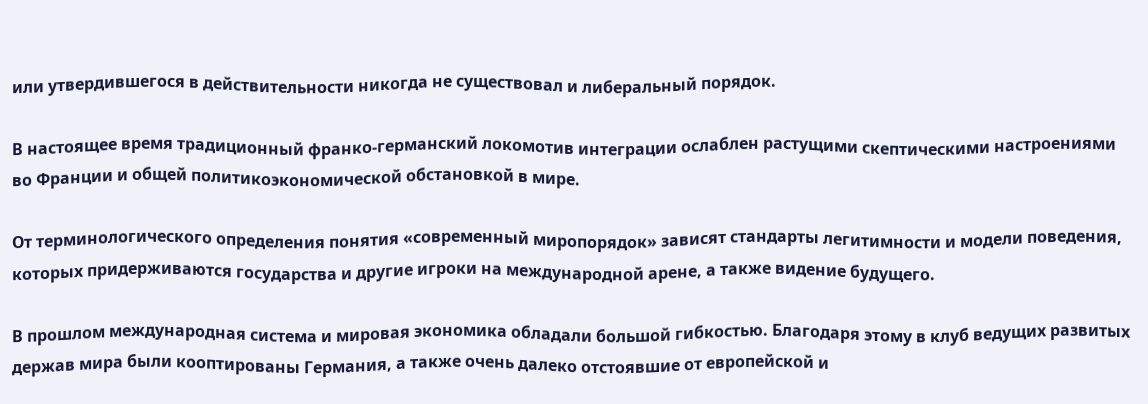или утвердившегося в действительности никогда не существовал и либеральный порядок.

В настоящее время традиционный франко-германский локомотив интеграции ослаблен растущими скептическими настроениями во Франции и общей политикоэкономической обстановкой в мире.

От терминологического определения понятия «современный миропорядок» зависят стандарты легитимности и модели поведения, которых придерживаются государства и другие игроки на международной арене, а также видение будущего.

В прошлом международная система и мировая экономика обладали большой гибкостью. Благодаря этому в клуб ведущих развитых держав мира были кооптированы Германия, а также очень далеко отстоявшие от европейской и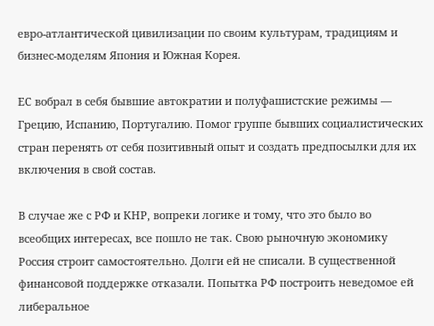евро-атлантической цивилизации по своим культурам, традициям и бизнес-моделям Япония и Южная Корея.

ЕС вобрал в себя бывшие автократии и полуфашистские режимы — Грецию, Испанию, Португалию. Помог группе бывших социалистических стран перенять от себя позитивный опыт и создать предпосылки для их включения в свой состав.

В случае же с РФ и КНР, вопреки логике и тому, что это было во всеобщих интересах, все пошло не так. Свою рыночную экономику Россия строит самостоятельно. Долги ей не списали. В существенной финансовой поддержке отказали. Попытка РФ построить неведомое ей либеральное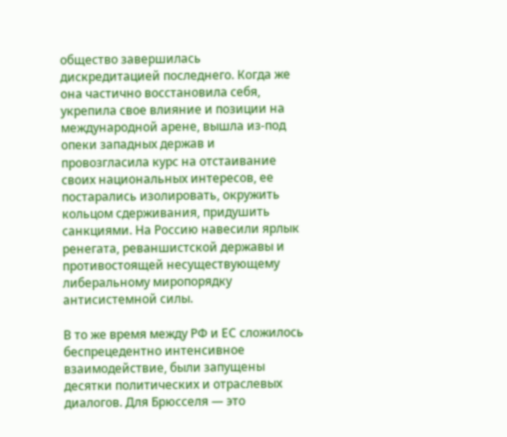общество завершилась дискредитацией последнего. Когда же она частично восстановила себя, укрепила свое влияние и позиции на международной арене, вышла из-под опеки западных держав и провозгласила курс на отстаивание своих национальных интересов, ее постарались изолировать, окружить кольцом сдерживания, придушить санкциями. На Россию навесили ярлык ренегата, реваншистской державы и противостоящей несуществующему либеральному миропорядку антисистемной силы.

В то же время между РФ и ЕС сложилось беспрецедентно интенсивное взаимодействие, были запущены десятки политических и отраслевых диалогов. Для Брюсселя — это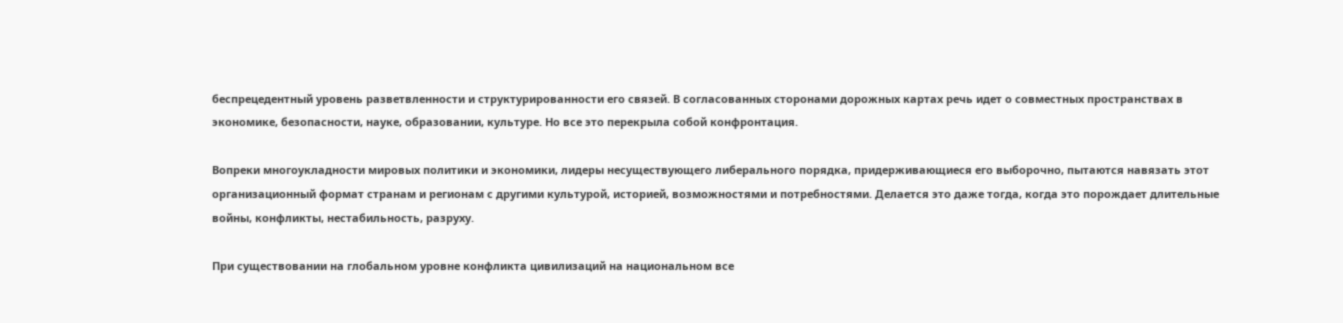беспрецедентный уровень разветвленности и структурированности его связей. В согласованных сторонами дорожных картах речь идет о совместных пространствах в экономике, безопасности, науке, образовании, культуре. Но все это перекрыла собой конфронтация.

Вопреки многоукладности мировых политики и экономики, лидеры несуществующего либерального порядка, придерживающиеся его выборочно, пытаются навязать этот организационный формат странам и регионам с другими культурой, историей, возможностями и потребностями. Делается это даже тогда, когда это порождает длительные войны, конфликты, нестабильность, разруху.

При существовании на глобальном уровне конфликта цивилизаций на национальном все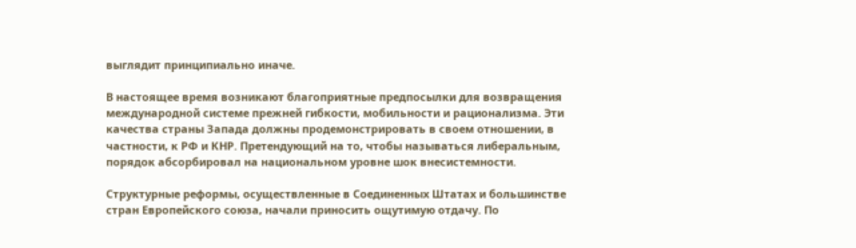выглядит принципиально иначе.

В настоящее время возникают благоприятные предпосылки для возвращения международной системе прежней гибкости, мобильности и рационализма. Эти качества страны Запада должны продемонстрировать в своем отношении, в частности, к РФ и КНР. Претендующий на то, чтобы называться либеральным, порядок абсорбировал на национальном уровне шок внесистемности.

Структурные реформы, осуществленные в Соединенных Штатах и большинстве стран Европейского союза, начали приносить ощутимую отдачу. По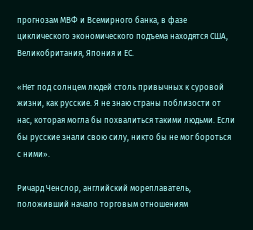прогнозам МВФ и Всемирного банка, в фазе циклического экономического подъема находятся США, Великобритания, Япония и ЕС.

«Нет под солнцем людей столь привычных к суровой жизни, как русские. Я не знаю страны поблизости от нас, которая могла бы похвалиться такими людьми. Если бы русские знали свою силу, никто бы не мог бороться с ними».

Ричард Ченслор, английский мореплаватель, положивший начало торговым отношениям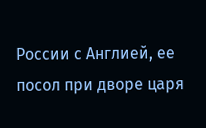России с Англией, ее посол при дворе царя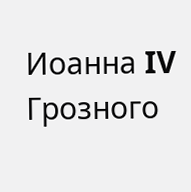Иоанна IV Грозного